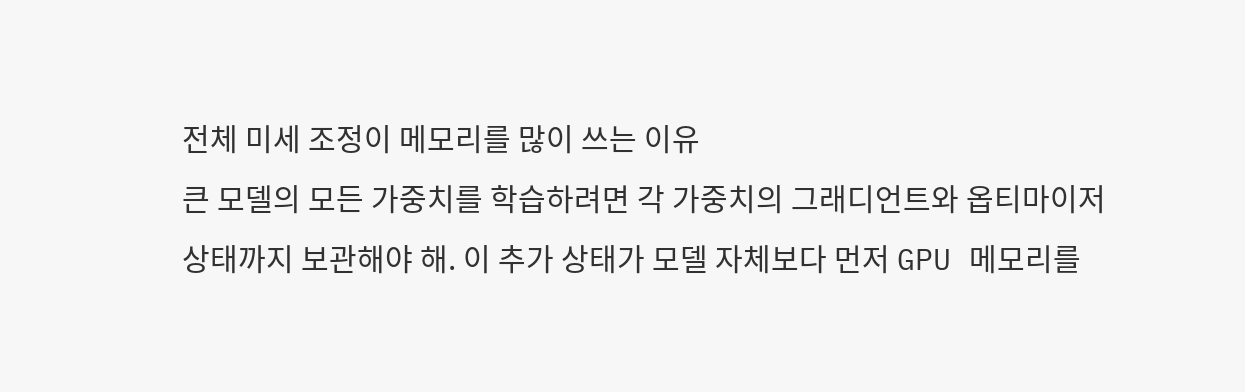전체 미세 조정이 메모리를 많이 쓰는 이유
큰 모델의 모든 가중치를 학습하려면 각 가중치의 그래디언트와 옵티마이저 상태까지 보관해야 해. 이 추가 상태가 모델 자체보다 먼저 GPU 메모리를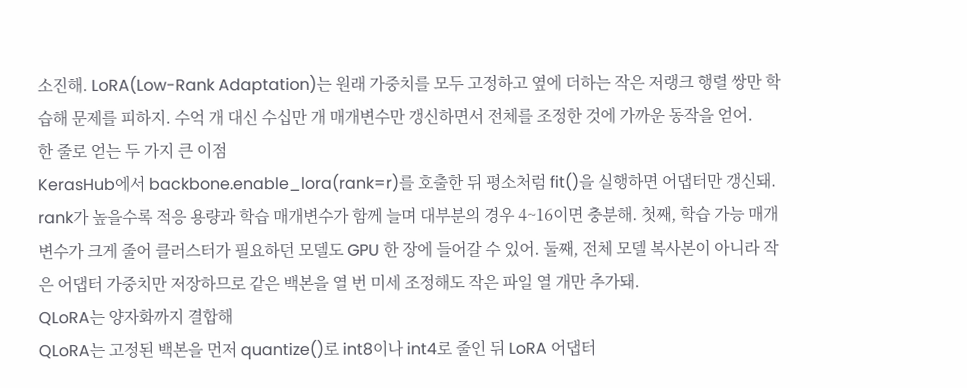소진해. LoRA(Low-Rank Adaptation)는 원래 가중치를 모두 고정하고 옆에 더하는 작은 저랭크 행렬 쌍만 학습해 문제를 피하지. 수억 개 대신 수십만 개 매개변수만 갱신하면서 전체를 조정한 것에 가까운 동작을 얻어.
한 줄로 얻는 두 가지 큰 이점
KerasHub에서 backbone.enable_lora(rank=r)를 호출한 뒤 평소처럼 fit()을 실행하면 어댑터만 갱신돼. rank가 높을수록 적응 용량과 학습 매개변수가 함께 늘며 대부분의 경우 4~16이면 충분해. 첫째, 학습 가능 매개변수가 크게 줄어 클러스터가 필요하던 모델도 GPU 한 장에 들어갈 수 있어. 둘째, 전체 모델 복사본이 아니라 작은 어댑터 가중치만 저장하므로 같은 백본을 열 번 미세 조정해도 작은 파일 열 개만 추가돼.
QLoRA는 양자화까지 결합해
QLoRA는 고정된 백본을 먼저 quantize()로 int8이나 int4로 줄인 뒤 LoRA 어댑터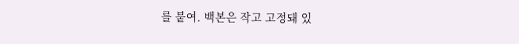를 붙여. 백본은 작고 고정돼 있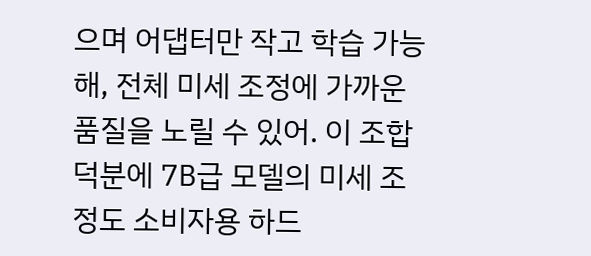으며 어댑터만 작고 학습 가능해, 전체 미세 조정에 가까운 품질을 노릴 수 있어. 이 조합 덕분에 7B급 모델의 미세 조정도 소비자용 하드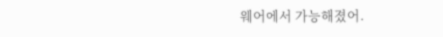웨어에서 가능해졌어.